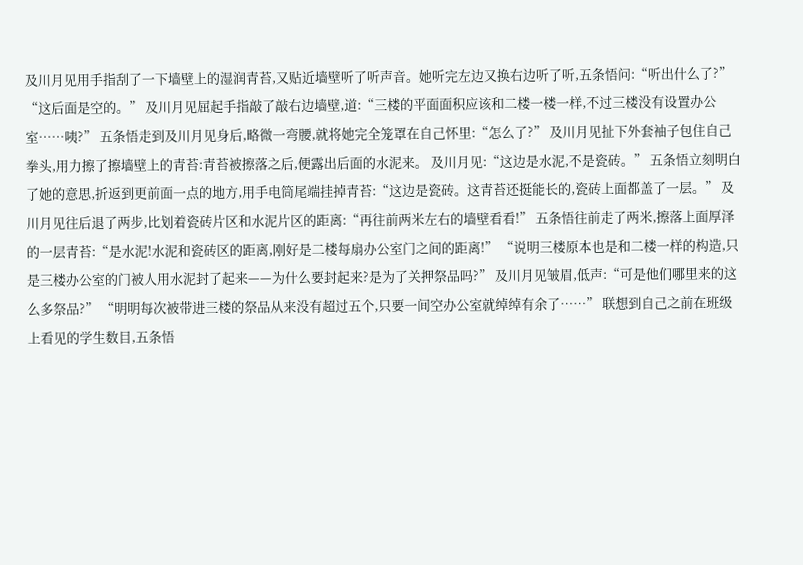及川月见用手指刮了一下墙壁上的湿润青苔,又贴近墙壁听了听声音。她听完左边又换右边听了听,五条悟问:“听出什么了?” “这后面是空的。” 及川月见屈起手指敲了敲右边墙壁,道:“三楼的平面面积应该和二楼一楼一样,不过三楼没有设置办公室……咦?” 五条悟走到及川月见身后,略微一弯腰,就将她完全笼罩在自己怀里:“怎么了?” 及川月见扯下外套袖子包住自己拳头,用力擦了擦墙壁上的青苔:青苔被擦落之后,便露出后面的水泥来。 及川月见:“这边是水泥,不是瓷砖。” 五条悟立刻明白了她的意思,折返到更前面一点的地方,用手电筒尾端挂掉青苔:“这边是瓷砖。这青苔还挺能长的,瓷砖上面都盖了一层。” 及川月见往后退了两步,比划着瓷砖片区和水泥片区的距离:“再往前两米左右的墙壁看看!” 五条悟往前走了两米,擦落上面厚泽的一层青苔:“是水泥!水泥和瓷砖区的距离,刚好是二楼每扇办公室门之间的距离!” “说明三楼原本也是和二楼一样的构造,只是三楼办公室的门被人用水泥封了起来——为什么要封起来?是为了关押祭品吗?” 及川月见皱眉,低声:“可是他们哪里来的这么多祭品?” “明明每次被带进三楼的祭品从来没有超过五个,只要一间空办公室就绰绰有余了……” 联想到自己之前在班级上看见的学生数目,五条悟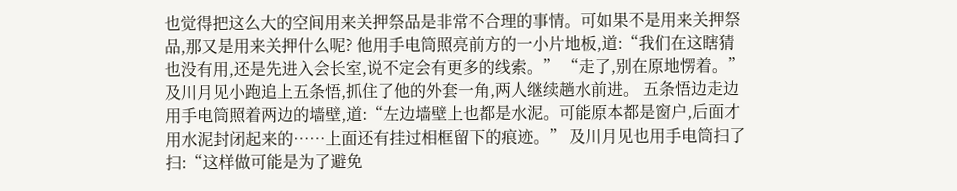也觉得把这么大的空间用来关押祭品是非常不合理的事情。可如果不是用来关押祭品,那又是用来关押什么呢? 他用手电筒照亮前方的一小片地板,道:“我们在这瞎猜也没有用,还是先进入会长室,说不定会有更多的线索。” “走了,别在原地愣着。” 及川月见小跑追上五条悟,抓住了他的外套一角,两人继续趟水前进。 五条悟边走边用手电筒照着两边的墙壁,道:“左边墙壁上也都是水泥。可能原本都是窗户,后面才用水泥封闭起来的……上面还有挂过相框留下的痕迹。” 及川月见也用手电筒扫了扫:“这样做可能是为了避免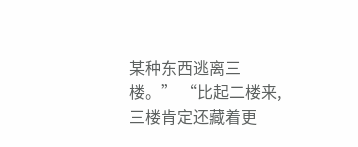某种东西逃离三楼。” “比起二楼来,三楼肯定还藏着更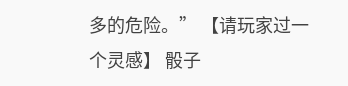多的危险。” 【请玩家过一个灵感】 骰子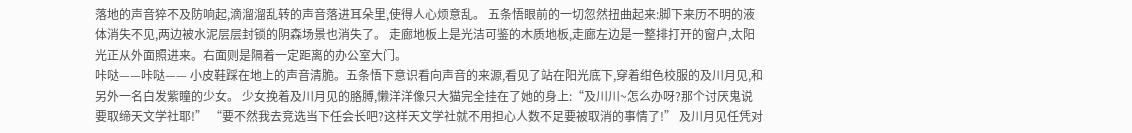落地的声音猝不及防响起,滴溜溜乱转的声音落进耳朵里,使得人心烦意乱。 五条悟眼前的一切忽然扭曲起来:脚下来历不明的液体消失不见,两边被水泥层层封锁的阴森场景也消失了。 走廊地板上是光洁可鉴的木质地板,走廊左边是一整排打开的窗户,太阳光正从外面照进来。右面则是隔着一定距离的办公室大门。
咔哒——咔哒—— 小皮鞋踩在地上的声音清脆。五条悟下意识看向声音的来源,看见了站在阳光底下,穿着绀色校服的及川月见,和另外一名白发紫瞳的少女。 少女挽着及川月见的胳膊,懒洋洋像只大猫完全挂在了她的身上:“及川川~怎么办呀?那个讨厌鬼说要取缔天文学社耶!” “要不然我去竞选当下任会长吧?这样天文学社就不用担心人数不足要被取消的事情了!” 及川月见任凭对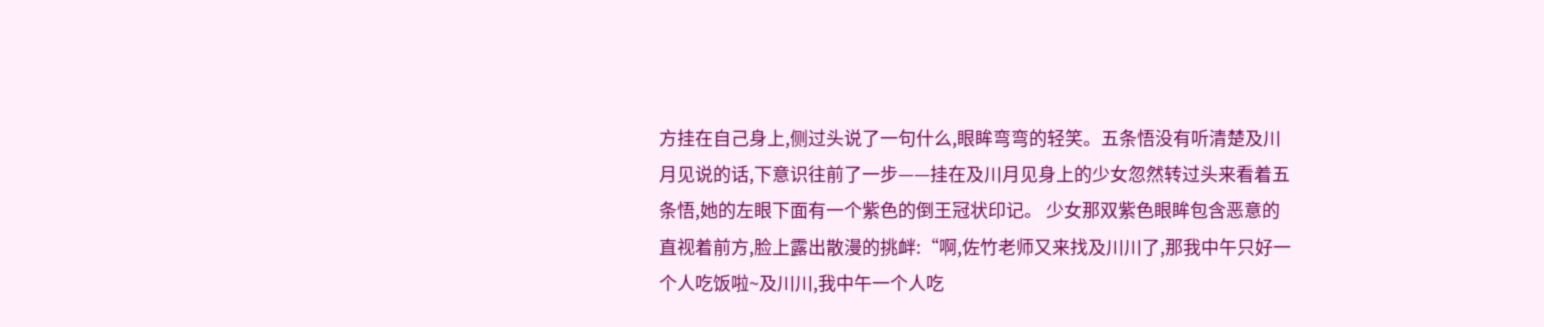方挂在自己身上,侧过头说了一句什么,眼眸弯弯的轻笑。五条悟没有听清楚及川月见说的话,下意识往前了一步——挂在及川月见身上的少女忽然转过头来看着五条悟,她的左眼下面有一个紫色的倒王冠状印记。 少女那双紫色眼眸包含恶意的直视着前方,脸上露出散漫的挑衅:“啊,佐竹老师又来找及川川了,那我中午只好一个人吃饭啦~及川川,我中午一个人吃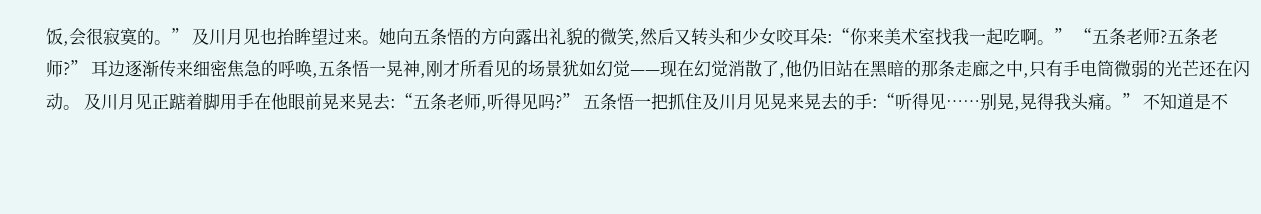饭,会很寂寞的。” 及川月见也抬眸望过来。她向五条悟的方向露出礼貌的微笑,然后又转头和少女咬耳朵:“你来美术室找我一起吃啊。” “五条老师?五条老师?” 耳边逐渐传来细密焦急的呼唤,五条悟一晃神,刚才所看见的场景犹如幻觉——现在幻觉消散了,他仍旧站在黑暗的那条走廊之中,只有手电筒微弱的光芒还在闪动。 及川月见正踮着脚用手在他眼前晃来晃去:“五条老师,听得见吗?” 五条悟一把抓住及川月见晃来晃去的手:“听得见……别晃,晃得我头痛。” 不知道是不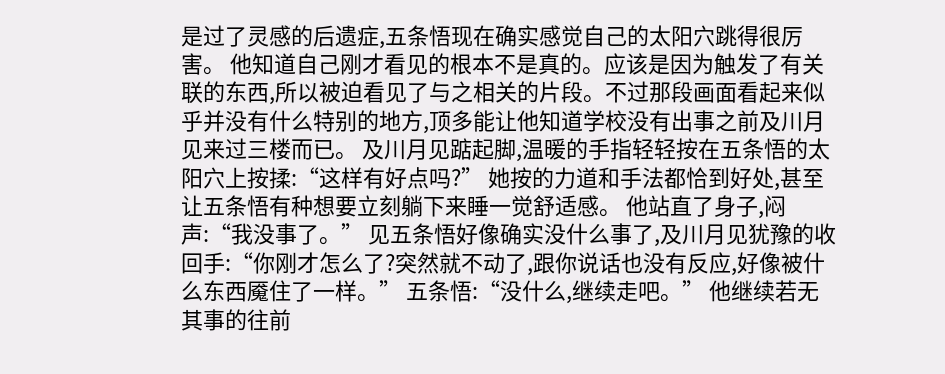是过了灵感的后遗症,五条悟现在确实感觉自己的太阳穴跳得很厉害。 他知道自己刚才看见的根本不是真的。应该是因为触发了有关联的东西,所以被迫看见了与之相关的片段。不过那段画面看起来似乎并没有什么特别的地方,顶多能让他知道学校没有出事之前及川月见来过三楼而已。 及川月见踮起脚,温暖的手指轻轻按在五条悟的太阳穴上按揉:“这样有好点吗?” 她按的力道和手法都恰到好处,甚至让五条悟有种想要立刻躺下来睡一觉舒适感。 他站直了身子,闷声:“我没事了。” 见五条悟好像确实没什么事了,及川月见犹豫的收回手:“你刚才怎么了?突然就不动了,跟你说话也没有反应,好像被什么东西魇住了一样。” 五条悟:“没什么,继续走吧。” 他继续若无其事的往前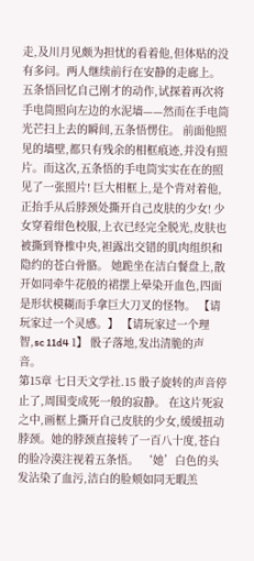走,及川月见颇为担忧的看着他,但体贴的没有多问。两人继续前行在安静的走廊上。 五条悟回忆自己刚才的动作,试探着再次将手电筒照向左边的水泥墙——然而在手电筒光芒扫上去的瞬间,五条悟愣住。 前面他照见的墙壁,都只有残余的相框痕迹,并没有照片。而这次,五条悟的手电筒实实在在的照见了一张照片! 巨大相框上,是个背对着他,正抬手从后脖颈处撕开自己皮肤的少女! 少女穿着绀色校服,上衣已经完全脱光,皮肤也被撕到脊椎中央,袒露出交错的肌肉组织和隐约的苍白骨骼。 她跪坐在洁白餐盘上,散开如同牵牛花般的裙摆上晕染开血色,四面是形状模糊而手拿巨大刀叉的怪物。 【请玩家过一个灵感。】 【请玩家过一个理智,sc 11d4 1】 骰子落地,发出清脆的声音。
第15章 七日天文学社.15 骰子旋转的声音停止了,周围变成死一般的寂静。 在这片死寂之中,画框上撕开自己皮肤的少女,缓缓扭动脖颈。她的脖颈直接转了一百八十度,苍白的脸冷漠注视着五条悟。 ‘她’白色的头发沾染了血污,洁白的脸颊如同无暇羔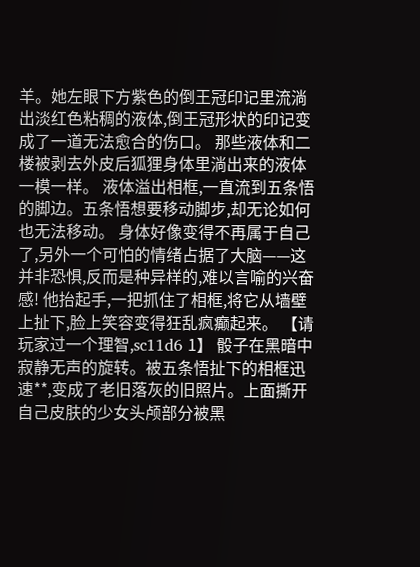羊。她左眼下方紫色的倒王冠印记里流淌出淡红色粘稠的液体,倒王冠形状的印记变成了一道无法愈合的伤口。 那些液体和二楼被剥去外皮后狐狸身体里淌出来的液体一模一样。 液体溢出相框,一直流到五条悟的脚边。五条悟想要移动脚步,却无论如何也无法移动。 身体好像变得不再属于自己了,另外一个可怕的情绪占据了大脑——这并非恐惧,反而是种异样的,难以言喻的兴奋感! 他抬起手,一把抓住了相框,将它从墙壁上扯下,脸上笑容变得狂乱疯癫起来。 【请玩家过一个理智,sc11d6 1】 骰子在黑暗中寂静无声的旋转。被五条悟扯下的相框迅速**,变成了老旧落灰的旧照片。上面撕开自己皮肤的少女头颅部分被黑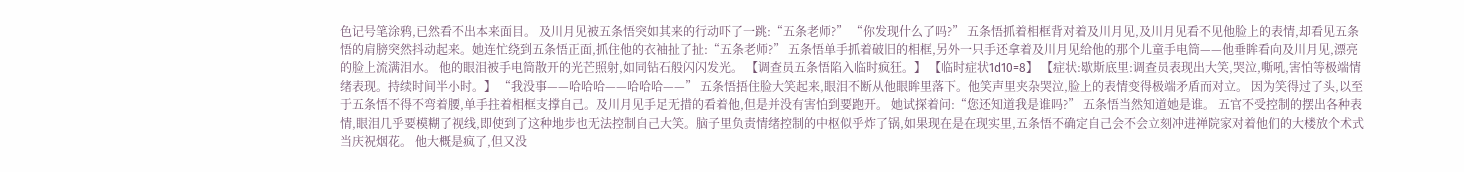色记号笔涂鸦,已然看不出本来面目。 及川月见被五条悟突如其来的行动吓了一跳:“五条老师?” “你发现什么了吗?” 五条悟抓着相框背对着及川月见,及川月见看不见他脸上的表情,却看见五条悟的肩膀突然抖动起来。她连忙绕到五条悟正面,抓住他的衣袖扯了扯:“五条老师?” 五条悟单手抓着破旧的相框,另外一只手还拿着及川月见给他的那个儿童手电筒——他垂眸看向及川月见,漂亮的脸上流满泪水。 他的眼泪被手电筒散开的光芒照射,如同钻石般闪闪发光。 【调查员五条悟陷入临时疯狂。】 【临时症状1d10=8】 【症状:歇斯底里:调查员表现出大笑,哭泣,嘶吼,害怕等极端情绪表现。持续时间半小时。】 “我没事——哈哈哈——哈哈哈——” 五条悟捂住脸大笑起来,眼泪不断从他眼眸里落下。他笑声里夹杂哭泣,脸上的表情变得极端矛盾而对立。 因为笑得过了头,以至于五条悟不得不弯着腰,单手拄着相框支撑自己。及川月见手足无措的看着他,但是并没有害怕到要跑开。 她试探着问:“您还知道我是谁吗?” 五条悟当然知道她是谁。 五官不受控制的摆出各种表情,眼泪几乎要模糊了视线,即使到了这种地步也无法控制自己大笑。脑子里负责情绪控制的中枢似乎炸了锅,如果现在是在现实里,五条悟不确定自己会不会立刻冲进禅院家对着他们的大楼放个术式当庆祝烟花。 他大概是疯了,但又没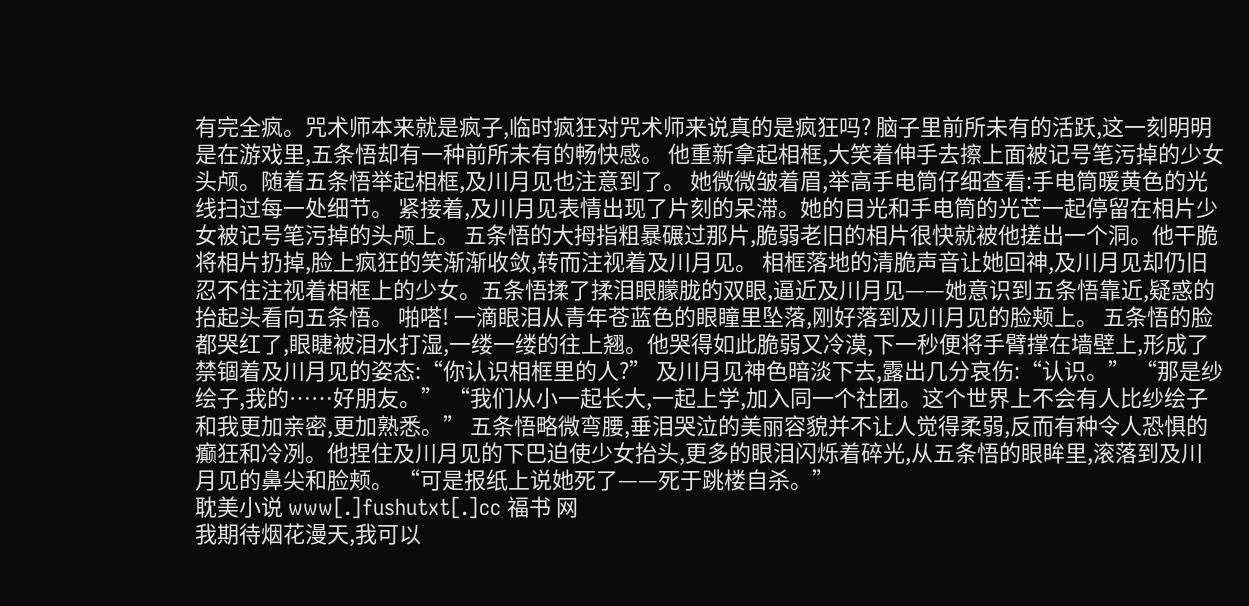有完全疯。咒术师本来就是疯子,临时疯狂对咒术师来说真的是疯狂吗? 脑子里前所未有的活跃,这一刻明明是在游戏里,五条悟却有一种前所未有的畅快感。 他重新拿起相框,大笑着伸手去擦上面被记号笔污掉的少女头颅。随着五条悟举起相框,及川月见也注意到了。 她微微皱着眉,举高手电筒仔细查看:手电筒暖黄色的光线扫过每一处细节。 紧接着,及川月见表情出现了片刻的呆滞。她的目光和手电筒的光芒一起停留在相片少女被记号笔污掉的头颅上。 五条悟的大拇指粗暴碾过那片,脆弱老旧的相片很快就被他搓出一个洞。他干脆将相片扔掉,脸上疯狂的笑渐渐收敛,转而注视着及川月见。 相框落地的清脆声音让她回神,及川月见却仍旧忍不住注视着相框上的少女。五条悟揉了揉泪眼朦胧的双眼,逼近及川月见——她意识到五条悟靠近,疑惑的抬起头看向五条悟。 啪嗒! 一滴眼泪从青年苍蓝色的眼瞳里坠落,刚好落到及川月见的脸颊上。 五条悟的脸都哭红了,眼睫被泪水打湿,一缕一缕的往上翘。他哭得如此脆弱又冷漠,下一秒便将手臂撑在墙壁上,形成了禁锢着及川月见的姿态:“你认识相框里的人?” 及川月见神色暗淡下去,露出几分哀伤:“认识。” “那是纱绘子,我的……好朋友。” “我们从小一起长大,一起上学,加入同一个社团。这个世界上不会有人比纱绘子和我更加亲密,更加熟悉。” 五条悟略微弯腰,垂泪哭泣的美丽容貌并不让人觉得柔弱,反而有种令人恐惧的癫狂和冷冽。他捏住及川月见的下巴迫使少女抬头,更多的眼泪闪烁着碎光,从五条悟的眼眸里,滚落到及川月见的鼻尖和脸颊。 “可是报纸上说她死了——死于跳楼自杀。”
耽美小说 www[.]fushutxt[.]cc 福书 网
我期待烟花漫天,我可以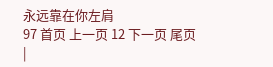永远靠在你左肩
97 首页 上一页 12 下一页 尾页
|